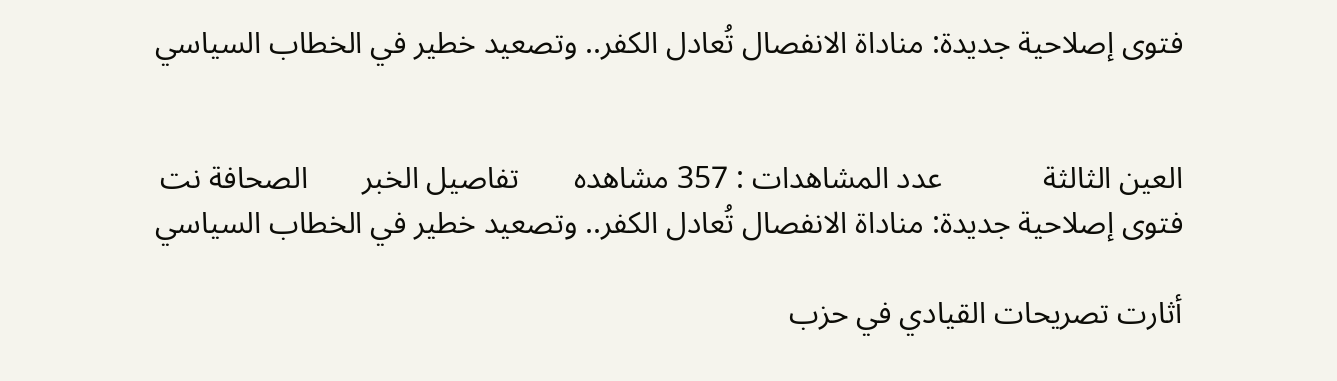فتوى إصلاحية جديدة: مناداة الانفصال تُعادل الكفر.. وتصعيد خطير في الخطاب السياسي


العين الثالثة             عدد المشاهدات : 357 مشاهده       تفاصيل الخبر       الصحافة نت
فتوى إصلاحية جديدة: مناداة الانفصال تُعادل الكفر.. وتصعيد خطير في الخطاب السياسي

أثارت تصريحات القيادي في حزب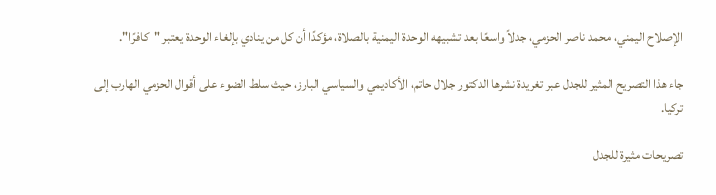الإصلاح اليمني، محمد ناصر الحزمي، جدلاً واسعًا بعد تشبيهه الوحدة اليمنية بالصلاة، مؤكدًا أن كل من ينادي بإلغاء الوحدة يعتبر "كافرًا".

جاء هذا التصريح المثير للجدل عبر تغريدة نشرها الدكتور جلال حاتم، الأكاديمي والسياسي البارز، حيث سلط الضوء على أقوال الحزمي الهارب إلى تركيا.

تصريحات مثيرة للجدل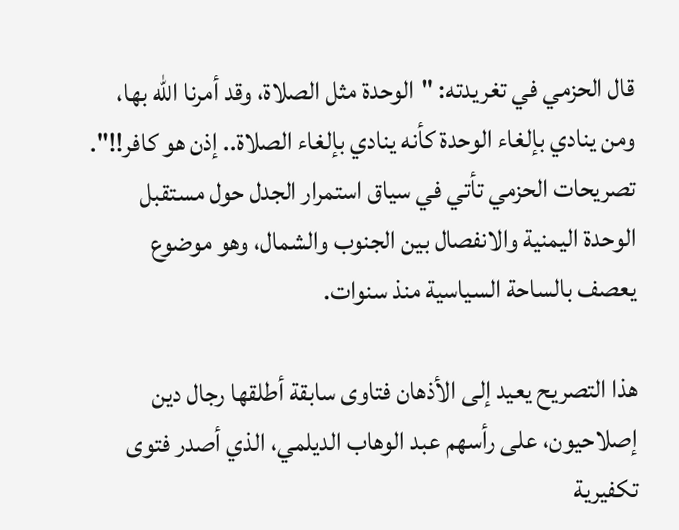قال الحزمي في تغريدته: "الوحدة مثل الصلاة، وقد أمرنا الله بها، ومن ينادي بإلغاء الوحدة كأنه ينادي بإلغاء الصلاة.. إذن هو كافر!!". تصريحات الحزمي تأتي في سياق استمرار الجدل حول مستقبل الوحدة اليمنية والانفصال بين الجنوب والشمال، وهو موضوع يعصف بالساحة السياسية منذ سنوات.

هذا التصريح يعيد إلى الأذهان فتاوى سابقة أطلقها رجال دين إصلاحيون، على رأسهم عبد الوهاب الديلمي، الذي أصدر فتوى تكفيرية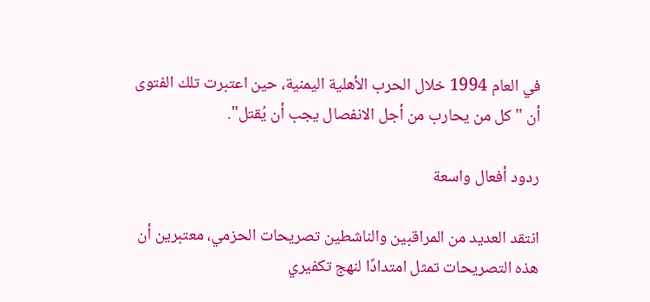في العام 1994 خلال الحرب الأهلية اليمنية، حين اعتبرت تلك الفتوى أن "كل من يحارب من أجل الانفصال يجب أن يُقتل".

ردود أفعال واسعة

انتقد العديد من المراقبين والناشطين تصريحات الحزمي، معتبرين أن هذه التصريحات تمثل امتدادًا لنهج تكفيري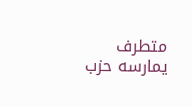متطرف يمارسه حزب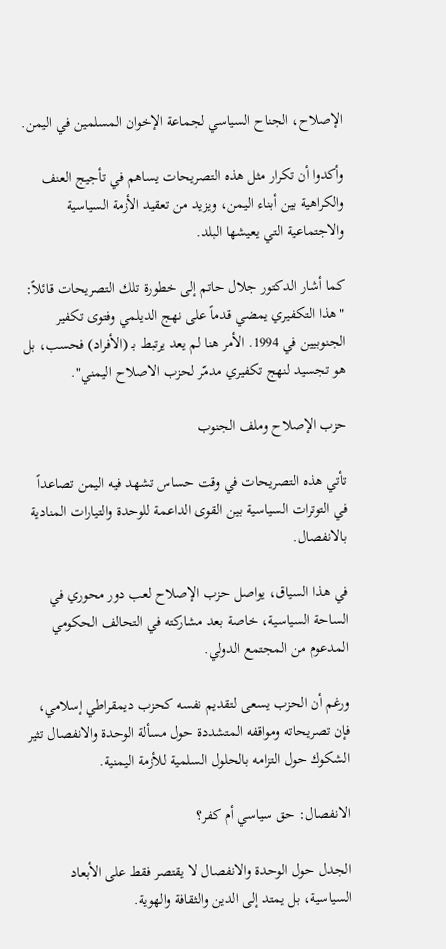الإصلاح، الجناح السياسي لجماعة الإخوان المسلمين في اليمن.

وأكدوا أن تكرار مثل هذه التصريحات يساهم في تأجيج العنف والكراهية بين أبناء اليمن، ويزيد من تعقيد الأزمة السياسية والاجتماعية التي يعيشها البلد.

كما أشار الدكتور جلال حاتم إلى خطورة تلك التصريحات قائلاً: "هذا التكفيري يمضي قدماً على نهج الديلمي وفتوى تكفير الجنوبيين في 1994. الأمر هنا لم يعد يرتبط بـ (الأفراد) فحسب، بل هو تجسيد لنهج تكفيري مدمّر لحزب الاصلاح اليمني".

حزب الإصلاح وملف الجنوب

تأتي هذه التصريحات في وقت حساس تشهد فيه اليمن تصاعداً في التوترات السياسية بين القوى الداعمة للوحدة والتيارات المنادية بالانفصال.

في هذا السياق، يواصل حزب الإصلاح لعب دور محوري في الساحة السياسية، خاصة بعد مشاركته في التحالف الحكومي المدعوم من المجتمع الدولي.

ورغم أن الحزب يسعى لتقديم نفسه كحزب ديمقراطي إسلامي، فإن تصريحاته ومواقفه المتشددة حول مسألة الوحدة والانفصال تثير الشكوك حول التزامه بالحلول السلمية للأزمة اليمنية.

الانفصال: حق سياسي أم كفر؟

الجدل حول الوحدة والانفصال لا يقتصر فقط على الأبعاد السياسية، بل يمتد إلى الدين والثقافة والهوية.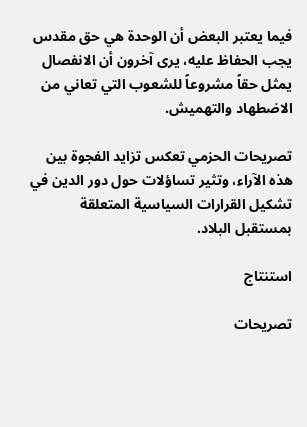فيما يعتبر البعض أن الوحدة هي حق مقدس يجب الحفاظ عليه، يرى آخرون أن الانفصال يمثل حقاً مشروعاً للشعوب التي تعاني من الاضطهاد والتهميش.

تصريحات الحزمي تعكس تزايد الفجوة بين هذه الآراء، وتثير تساؤلات حول دور الدين في تشكيل القرارات السياسية المتعلقة بمستقبل البلاد.

استنتاج

تصريحات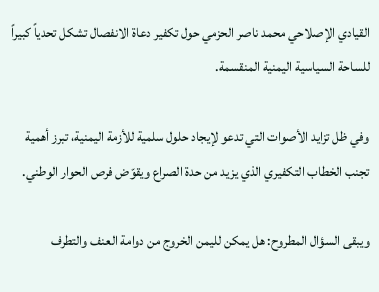القيادي الإصلاحي محمد ناصر الحزمي حول تكفير دعاة الانفصال تشكل تحدياً كبيراً للساحة السياسية اليمنية المنقسمة.

وفي ظل تزايد الأصوات التي تدعو لإيجاد حلول سلمية للأزمة اليمنية، تبرز أهمية تجنب الخطاب التكفيري الذي يزيد من حدة الصراع ويقوّض فرص الحوار الوطني.

ويبقى السؤال المطروح: هل يمكن لليمن الخروج من دوامة العنف والتطرف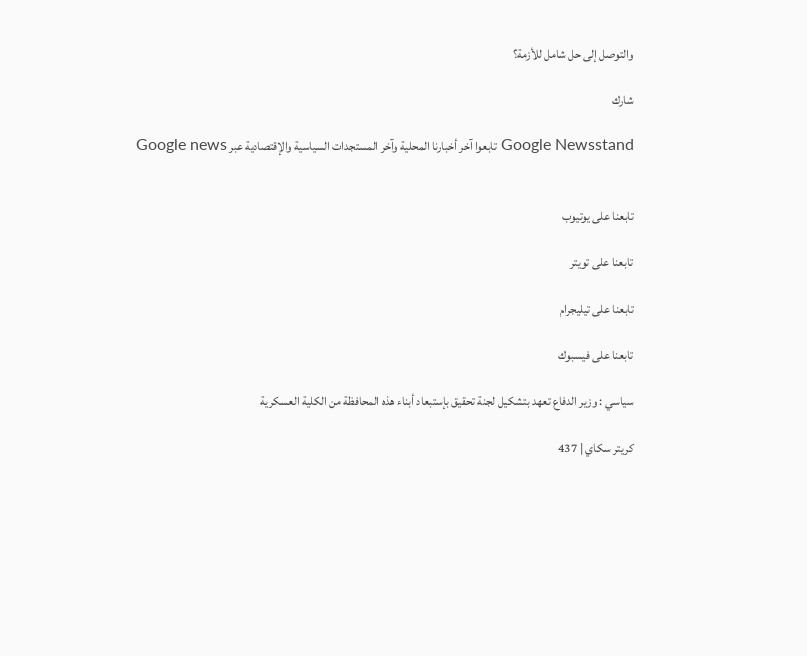والتوصل إلى حل شامل للأزمة؟

شارك

Google Newsstand تابعوا آخر أخبارنا المحلية وآخر المستجدات السياسية والإقتصادية عبر Google news


تابعنا على يوتيوب

تابعنا على تويتر

تابعنا على تيليجرام

تابعنا على فيسبوك

سياسي : وزير الدفاع تعهد بتشكيل لجنة تحقيق بإستبعاد أبناء هذه المحافظة من الكلية العسكرية

كريتر سكاي | 437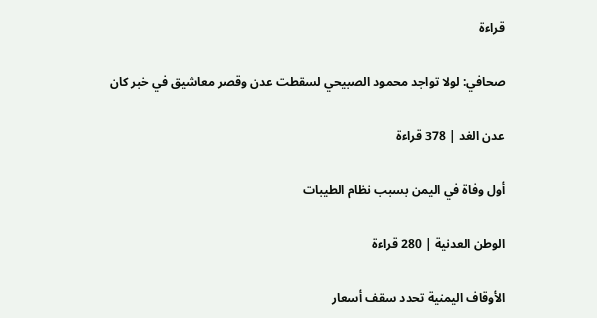قراءة

صحافي: لولا تواجد محمود الصبيحي لسقطت عدن وقصر معاشيق في خبر كان

عدن الغد | 378 قراءة

أول وفاة في اليمن بسبب نظام الطيبات

الوطن العدنية | 280 قراءة

الأوقاف اليمنية تحدد سقف أسعار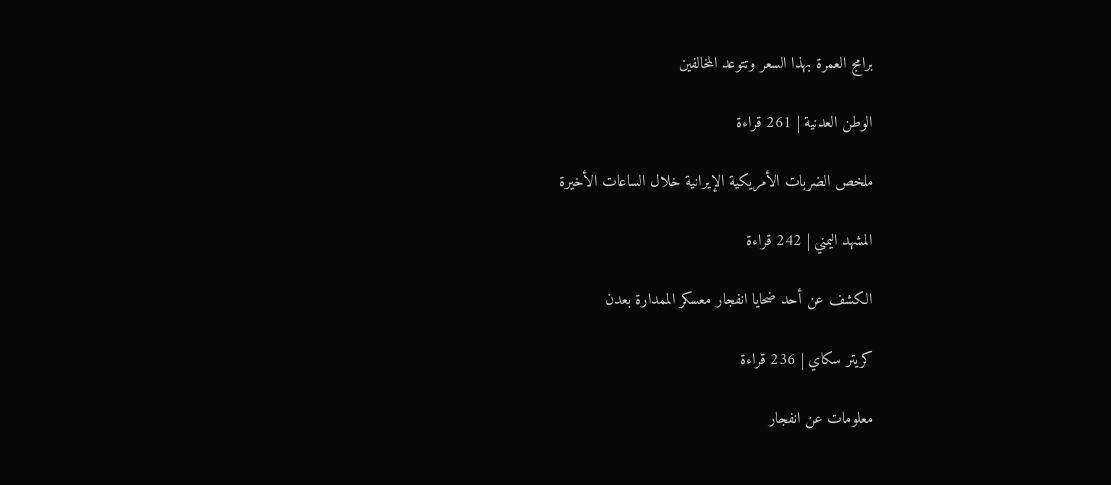برامج العمرة بهذا السعر وتتوعد المخالفين

الوطن العدنية | 261 قراءة

ملخص الضربات الأمريكية الإيرانية خلال الساعات الأخيرة

المشهد اليمني | 242 قراءة

الكشف عن أحد ضحايا انفجار معسكر الممدارة بعدن

كريتر سكاي | 236 قراءة

معلومات عن انفجار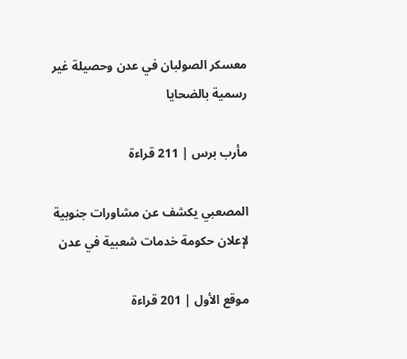معسكر الصولبان في عدن وحصيلة غير رسمية بالضحايا

مأرب برس | 211 قراءة

المصعبي يكشف عن مشاورات جنوبية لإعلان حكومة خدمات شعبية في عدن

موقع الأول | 201 قراءة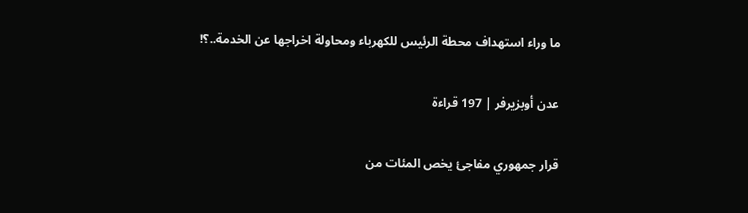ما وراء استهداف محطة الرئيس للكهرباء ومحاولة اخراجها عن الخدمة..؟!

عدن أوبزيرفر | 197 قراءة

قرار جمهوري مفاجئ يخص المئات من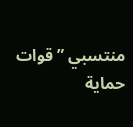منتسبي ”قوات حماية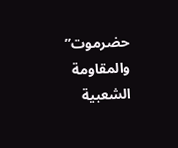حضرموت” والمقاومة الشعبية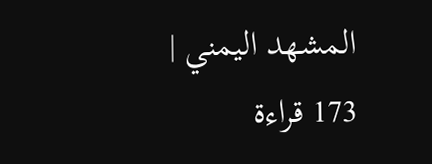المشهد اليمني | 173 قراءة